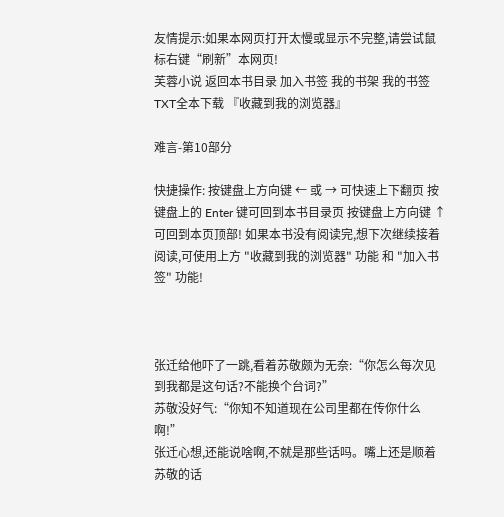友情提示:如果本网页打开太慢或显示不完整,请尝试鼠标右键“刷新”本网页!
芙蓉小说 返回本书目录 加入书签 我的书架 我的书签 TXT全本下载 『收藏到我的浏览器』

难言-第10部分

快捷操作: 按键盘上方向键 ← 或 → 可快速上下翻页 按键盘上的 Enter 键可回到本书目录页 按键盘上方向键 ↑ 可回到本页顶部! 如果本书没有阅读完,想下次继续接着阅读,可使用上方 "收藏到我的浏览器" 功能 和 "加入书签" 功能!



张迁给他吓了一跳,看着苏敬颇为无奈:“你怎么每次见到我都是这句话?不能换个台词?”
苏敬没好气:“你知不知道现在公司里都在传你什么啊!”
张迁心想,还能说啥啊,不就是那些话吗。嘴上还是顺着苏敬的话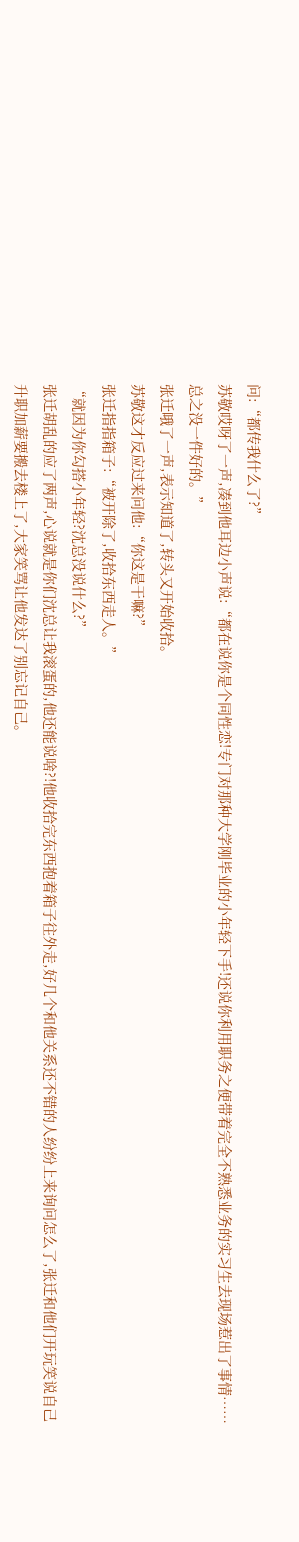问:“都传我什么了?”
苏敬哎呀了一声,凑到他耳边小声说:“都在说你是个同性恋!专门对那种大学刚毕业的小年轻下手!还说你利用职务之便带着完全不熟悉业务的实习生去现场惹出了事情……总之没一件好的。”
张迁哦了一声,表示知道了,转头又开始收拾。
苏敬这才反应过来问他:“你这是干嘛?”
张迁指指箱子:“被开除了,收拾东西走人。”
“就因为你勾搭小年轻?沈总没说什么?”
张迁胡乱的应了两声,心说就是你们沈总让我滚蛋的,他还能说啥?!他收拾完东西抱着箱子往外走,好几个和他关系还不错的人纷纷上来询问怎么了,张迁和他们开玩笑说自己升职加薪要搬去楼上了,大家笑骂让他发达了别忘记自己。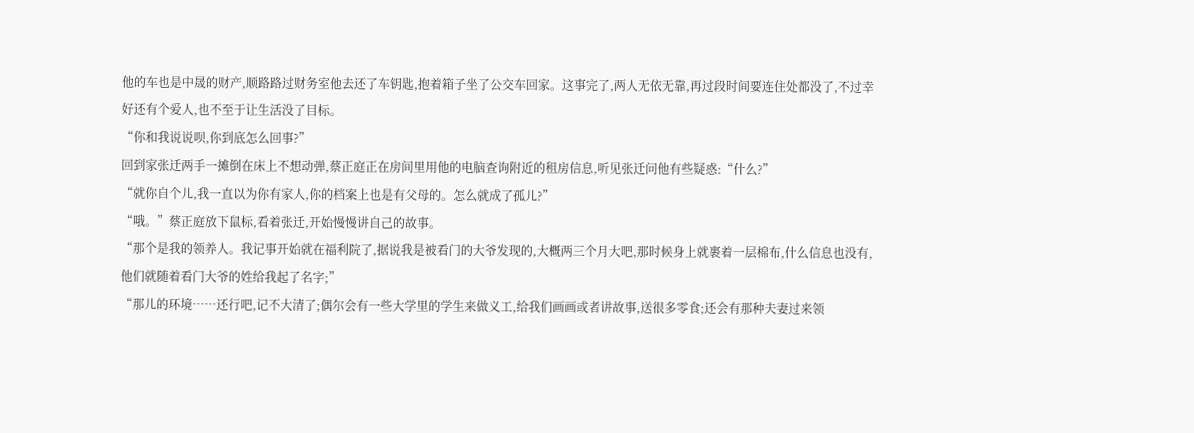他的车也是中晟的财产,顺路路过财务室他去还了车钥匙,抱着箱子坐了公交车回家。这事完了,两人无依无靠,再过段时间要连住处都没了,不过幸好还有个爱人,也不至于让生活没了目标。
“你和我说说呗,你到底怎么回事?”
回到家张迁两手一摊倒在床上不想动弹,蔡正庭正在房间里用他的电脑查询附近的租房信息,听见张迁问他有些疑惑:“什么?”
“就你自个儿,我一直以为你有家人,你的档案上也是有父母的。怎么就成了孤儿?”
“哦。”蔡正庭放下鼠标,看着张迁,开始慢慢讲自己的故事。
“那个是我的领养人。我记事开始就在福利院了,据说我是被看门的大爷发现的,大概两三个月大吧,那时候身上就裹着一层棉布,什么信息也没有,他们就随着看门大爷的姓给我起了名字;”
“那儿的环境……还行吧,记不大清了;偶尔会有一些大学里的学生来做义工,给我们画画或者讲故事,送很多零食;还会有那种夫妻过来领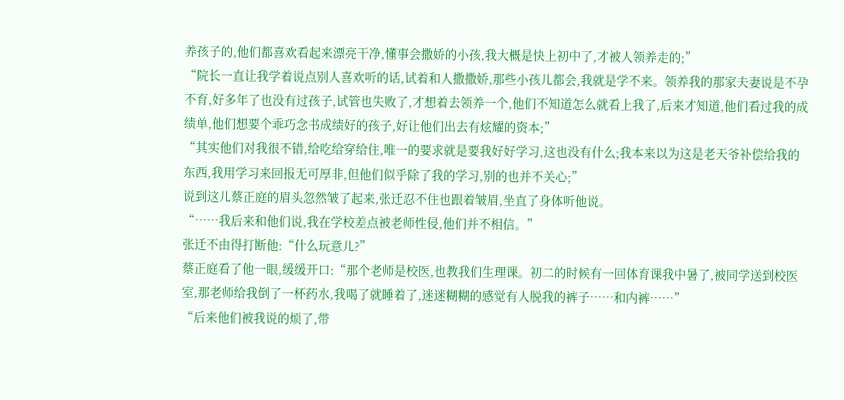养孩子的,他们都喜欢看起来漂亮干净,懂事会撒娇的小孩,我大概是快上初中了,才被人领养走的;”
“院长一直让我学着说点别人喜欢听的话,试着和人撒撒娇,那些小孩儿都会,我就是学不来。领养我的那家夫妻说是不孕不育,好多年了也没有过孩子,试管也失败了,才想着去领养一个,他们不知道怎么就看上我了,后来才知道,他们看过我的成绩单,他们想要个乖巧念书成绩好的孩子,好让他们出去有炫耀的资本;”
“其实他们对我很不错,给吃给穿给住,唯一的要求就是要我好好学习,这也没有什么;我本来以为这是老天爷补偿给我的东西,我用学习来回报无可厚非,但他们似乎除了我的学习,别的也并不关心;”
说到这儿蔡正庭的眉头忽然皱了起来,张迁忍不住也跟着皱眉,坐直了身体听他说。
“……我后来和他们说,我在学校差点被老师性侵,他们并不相信。”
张迁不由得打断他:“什么玩意儿?”
蔡正庭看了他一眼,缓缓开口:“那个老师是校医,也教我们生理课。初二的时候有一回体育课我中暑了,被同学送到校医室,那老师给我倒了一杯药水,我喝了就睡着了,迷迷糊糊的感觉有人脱我的裤子……和内裤……”
“后来他们被我说的烦了,带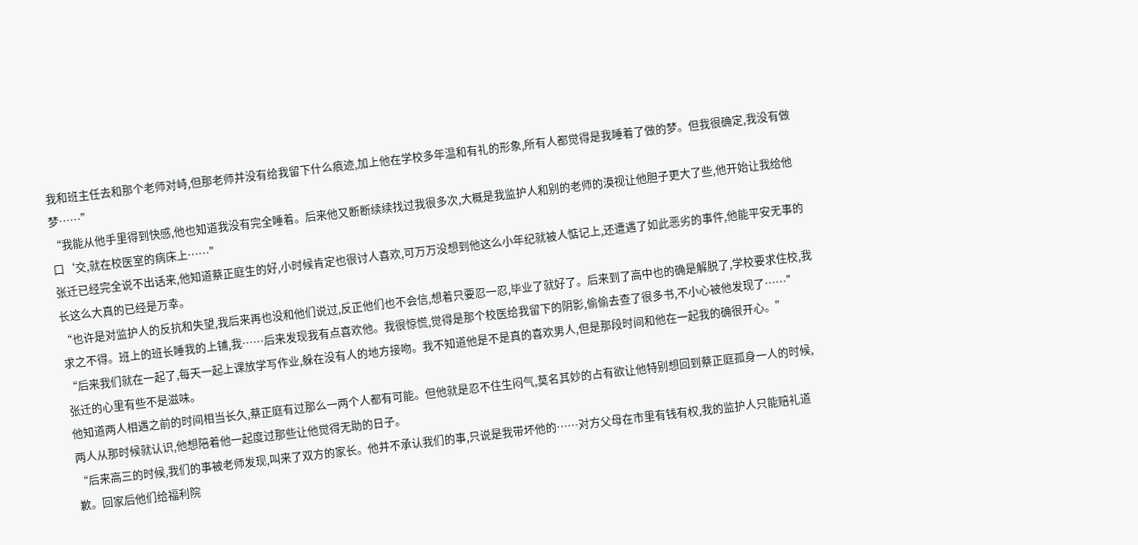我和班主任去和那个老师对峙,但那老师并没有给我留下什么痕迹,加上他在学校多年温和有礼的形象,所有人都觉得是我睡着了做的梦。但我很确定,我没有做梦……”
“我能从他手里得到快感,他也知道我没有完全睡着。后来他又断断续续找过我很多次,大概是我监护人和别的老师的漠视让他胆子更大了些,他开始让我给他口‘交,就在校医室的病床上……”
张迁已经完全说不出话来,他知道蔡正庭生的好,小时候肯定也很讨人喜欢,可万万没想到他这么小年纪就被人惦记上,还遭遇了如此恶劣的事件,他能平安无事的长这么大真的已经是万幸。
“也许是对监护人的反抗和失望,我后来再也没和他们说过,反正他们也不会信,想着只要忍一忍,毕业了就好了。后来到了高中也的确是解脱了,学校要求住校,我求之不得。班上的班长睡我的上铺,我……后来发现我有点喜欢他。我很惊慌,觉得是那个校医给我留下的阴影,偷偷去查了很多书,不小心被他发现了……”
“后来我们就在一起了,每天一起上课放学写作业,躲在没有人的地方接吻。我不知道他是不是真的喜欢男人,但是那段时间和他在一起我的确很开心。”
张迁的心里有些不是滋味。
他知道两人相遇之前的时间相当长久,蔡正庭有过那么一两个人都有可能。但他就是忍不住生闷气,莫名其妙的占有欲让他特别想回到蔡正庭孤身一人的时候,两人从那时候就认识,他想陪着他一起度过那些让他觉得无助的日子。
“后来高三的时候,我们的事被老师发现,叫来了双方的家长。他并不承认我们的事,只说是我带坏他的……对方父母在市里有钱有权,我的监护人只能赔礼道歉。回家后他们给福利院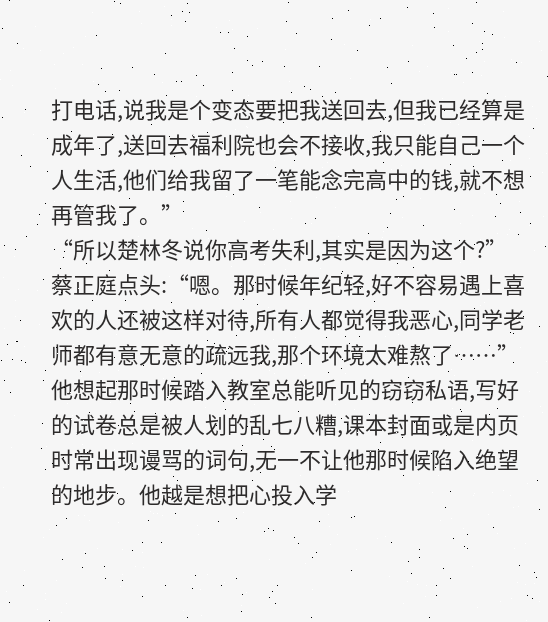打电话,说我是个变态要把我送回去,但我已经算是成年了,送回去福利院也会不接收,我只能自己一个人生活,他们给我留了一笔能念完高中的钱,就不想再管我了。”
“所以楚林冬说你高考失利,其实是因为这个?”
蔡正庭点头:“嗯。那时候年纪轻,好不容易遇上喜欢的人还被这样对待,所有人都觉得我恶心,同学老师都有意无意的疏远我,那个环境太难熬了……”
他想起那时候踏入教室总能听见的窃窃私语,写好的试卷总是被人划的乱七八糟,课本封面或是内页时常出现谩骂的词句,无一不让他那时候陷入绝望的地步。他越是想把心投入学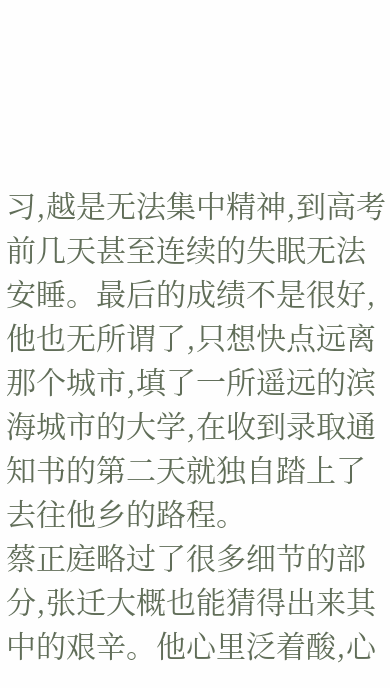习,越是无法集中精神,到高考前几天甚至连续的失眠无法安睡。最后的成绩不是很好,他也无所谓了,只想快点远离那个城市,填了一所遥远的滨海城市的大学,在收到录取通知书的第二天就独自踏上了去往他乡的路程。
蔡正庭略过了很多细节的部分,张迁大概也能猜得出来其中的艰辛。他心里泛着酸,心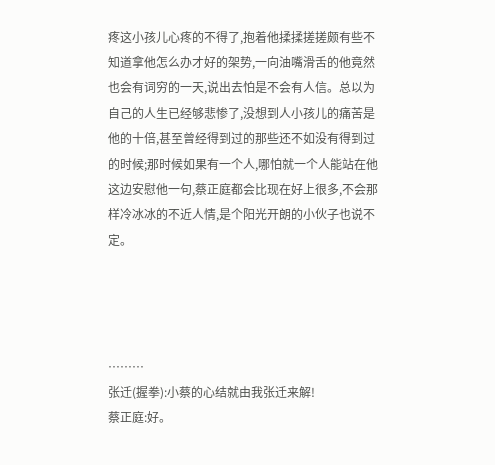疼这小孩儿心疼的不得了,抱着他揉揉搓搓颇有些不知道拿他怎么办才好的架势,一向油嘴滑舌的他竟然也会有词穷的一天,说出去怕是不会有人信。总以为自己的人生已经够悲惨了,没想到人小孩儿的痛苦是他的十倍,甚至曾经得到过的那些还不如没有得到过的时候;那时候如果有一个人,哪怕就一个人能站在他这边安慰他一句,蔡正庭都会比现在好上很多,不会那样冷冰冰的不近人情,是个阳光开朗的小伙子也说不定。




………
张迁(握拳):小蔡的心结就由我张迁来解!
蔡正庭:好。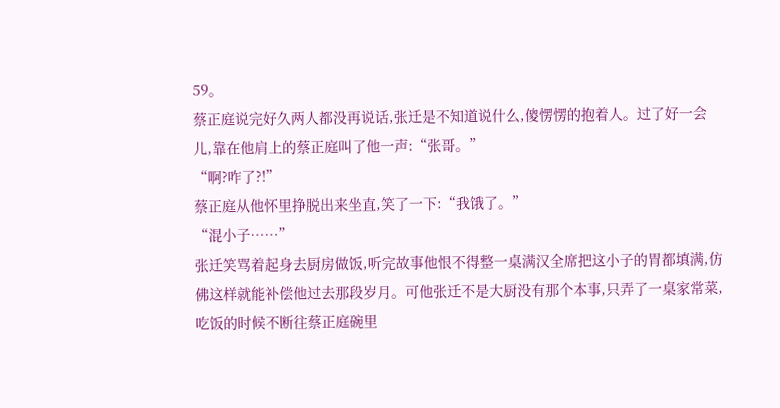59。
蔡正庭说完好久两人都没再说话,张迁是不知道说什么,傻愣愣的抱着人。过了好一会儿,靠在他肩上的蔡正庭叫了他一声:“张哥。”
“啊?咋了?!”
蔡正庭从他怀里挣脱出来坐直,笑了一下:“我饿了。”
“混小子……”
张迁笑骂着起身去厨房做饭,听完故事他恨不得整一桌满汉全席把这小子的胃都填满,仿佛这样就能补偿他过去那段岁月。可他张迁不是大厨没有那个本事,只弄了一桌家常菜,吃饭的时候不断往蔡正庭碗里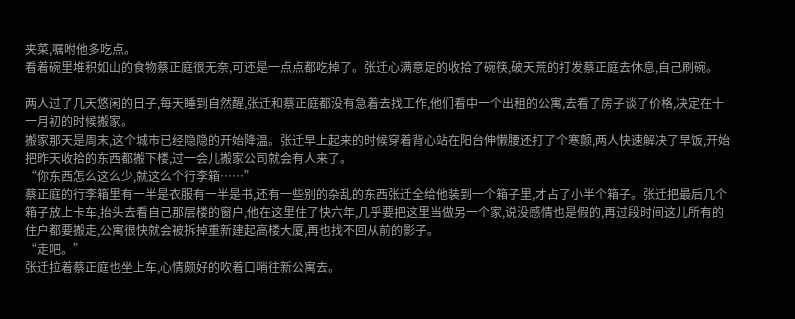夹菜,嘱咐他多吃点。
看着碗里堆积如山的食物蔡正庭很无奈,可还是一点点都吃掉了。张迁心满意足的收拾了碗筷,破天荒的打发蔡正庭去休息,自己刷碗。

两人过了几天悠闲的日子,每天睡到自然醒,张迁和蔡正庭都没有急着去找工作,他们看中一个出租的公寓,去看了房子谈了价格,决定在十一月初的时候搬家。
搬家那天是周末,这个城市已经隐隐的开始降温。张迁早上起来的时候穿着背心站在阳台伸懒腰还打了个寒颤,两人快速解决了早饭,开始把昨天收拾的东西都搬下楼,过一会儿搬家公司就会有人来了。
“你东西怎么这么少,就这么个行李箱……”
蔡正庭的行李箱里有一半是衣服有一半是书,还有一些别的杂乱的东西张迁全给他装到一个箱子里,才占了小半个箱子。张迁把最后几个箱子放上卡车,抬头去看自己那层楼的窗户,他在这里住了快六年,几乎要把这里当做另一个家,说没感情也是假的,再过段时间这儿所有的住户都要搬走,公寓很快就会被拆掉重新建起高楼大厦,再也找不回从前的影子。
“走吧。”
张迁拉着蔡正庭也坐上车,心情颇好的吹着口哨往新公寓去。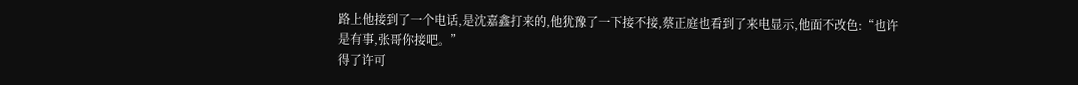路上他接到了一个电话,是沈嘉鑫打来的,他犹豫了一下接不接,蔡正庭也看到了来电显示,他面不改色:“也许是有事,张哥你接吧。”
得了许可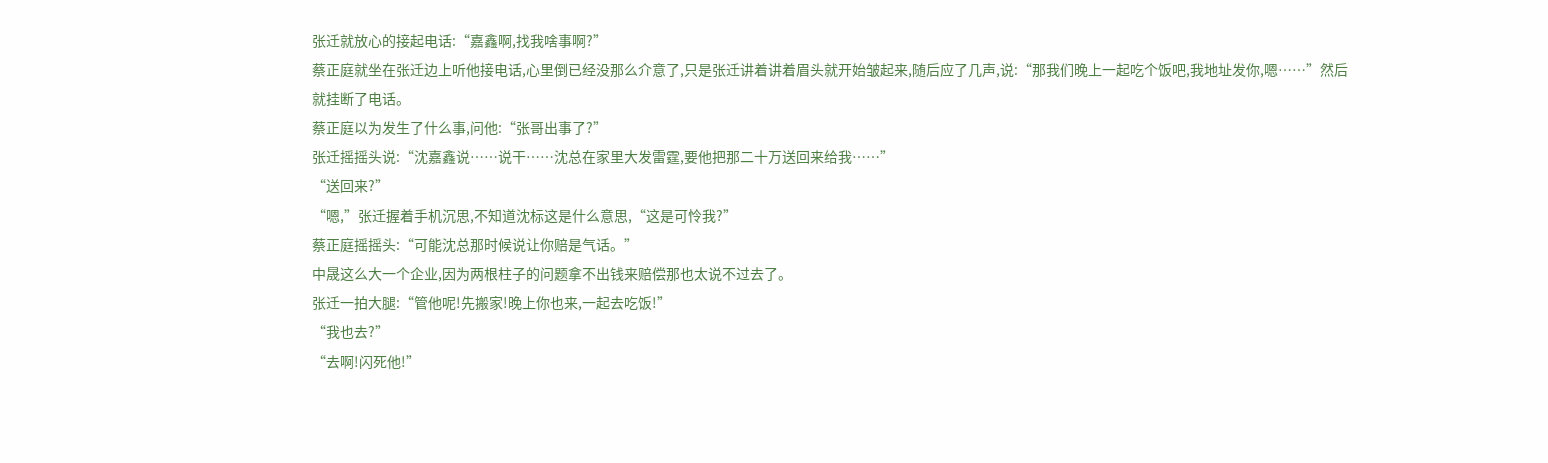张迁就放心的接起电话:“嘉鑫啊,找我啥事啊?”
蔡正庭就坐在张迁边上听他接电话,心里倒已经没那么介意了,只是张迁讲着讲着眉头就开始皱起来,随后应了几声,说:“那我们晚上一起吃个饭吧,我地址发你,嗯……”然后就挂断了电话。
蔡正庭以为发生了什么事,问他:“张哥出事了?”
张迁摇摇头说:“沈嘉鑫说……说干……沈总在家里大发雷霆,要他把那二十万送回来给我……”
“送回来?”
“嗯,”张迁握着手机沉思,不知道沈标这是什么意思,“这是可怜我?”
蔡正庭摇摇头:“可能沈总那时候说让你赔是气话。”
中晟这么大一个企业,因为两根柱子的问题拿不出钱来赔偿那也太说不过去了。
张迁一拍大腿:“管他呢!先搬家!晚上你也来,一起去吃饭!”
“我也去?”
“去啊!闪死他!”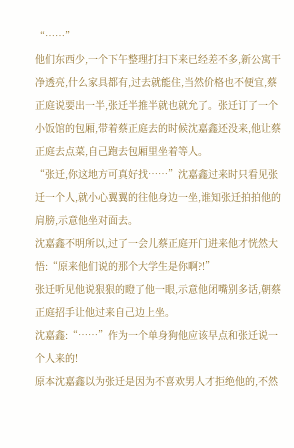“……”
他们东西少,一个下午整理打扫下来已经差不多,新公寓干净透亮,什么家具都有,过去就能住,当然价格也不便宜,蔡正庭说要出一半,张迁半推半就也就允了。张迁订了一个小饭馆的包厢,带着蔡正庭去的时候沈嘉鑫还没来,他让蔡正庭去点菜,自己跑去包厢里坐着等人。
“张迁,你这地方可真好找……”沈嘉鑫过来时只看见张迁一个人,就小心翼翼的往他身边一坐,谁知张迁拍拍他的肩膀,示意他坐对面去。
沈嘉鑫不明所以,过了一会儿蔡正庭开门进来他才恍然大悟:“原来他们说的那个大学生是你啊?!”
张迁听见他说狠狠的瞪了他一眼,示意他闭嘴别多话,朝蔡正庭招手让他过来自己边上坐。
沈嘉鑫:“……”作为一个单身狗他应该早点和张迁说一个人来的!
原本沈嘉鑫以为张迁是因为不喜欢男人才拒绝他的,不然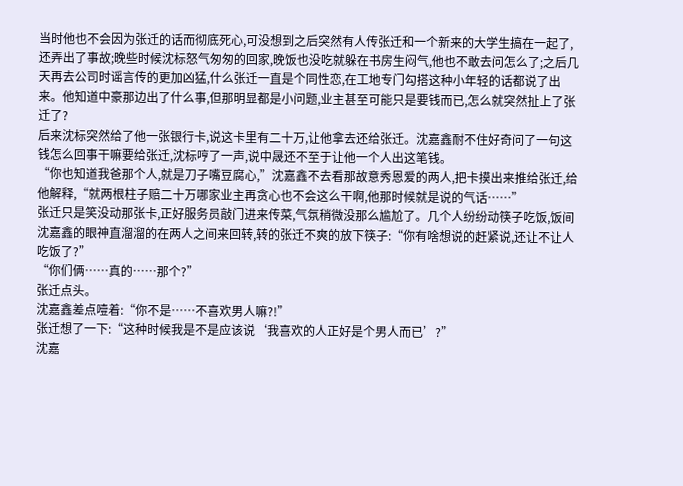当时他也不会因为张迁的话而彻底死心,可没想到之后突然有人传张迁和一个新来的大学生搞在一起了,还弄出了事故;晚些时候沈标怒气匆匆的回家,晚饭也没吃就躲在书房生闷气,他也不敢去问怎么了;之后几天再去公司时谣言传的更加凶猛,什么张迁一直是个同性恋,在工地专门勾搭这种小年轻的话都说了出来。他知道中豪那边出了什么事,但那明显都是小问题,业主甚至可能只是要钱而已,怎么就突然扯上了张迁了?
后来沈标突然给了他一张银行卡,说这卡里有二十万,让他拿去还给张迁。沈嘉鑫耐不住好奇问了一句这钱怎么回事干嘛要给张迁,沈标哼了一声,说中晟还不至于让他一个人出这笔钱。
“你也知道我爸那个人,就是刀子嘴豆腐心,”沈嘉鑫不去看那故意秀恩爱的两人,把卡摸出来推给张迁,给他解释,“就两根柱子赔二十万哪家业主再贪心也不会这么干啊,他那时候就是说的气话……”
张迁只是笑没动那张卡,正好服务员敲门进来传菜,气氛稍微没那么尴尬了。几个人纷纷动筷子吃饭,饭间沈嘉鑫的眼神直溜溜的在两人之间来回转,转的张迁不爽的放下筷子:“你有啥想说的赶紧说,还让不让人吃饭了?”
“你们俩……真的……那个?”
张迁点头。
沈嘉鑫差点噎着:“你不是……不喜欢男人嘛?!”
张迁想了一下:“这种时候我是不是应该说‘我喜欢的人正好是个男人而已’?”
沈嘉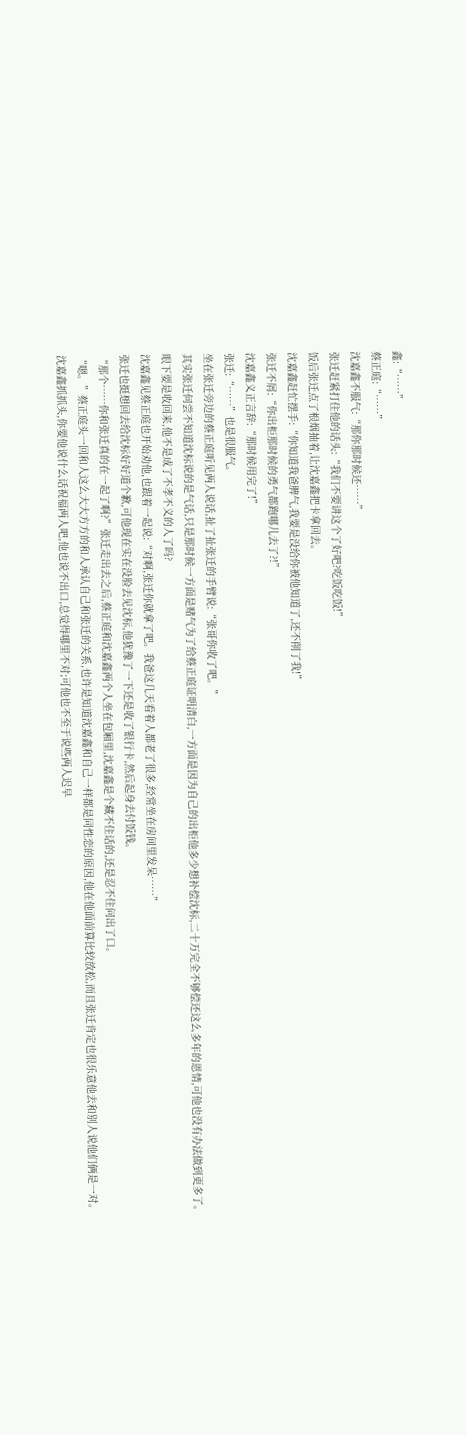鑫:“……”
蔡正庭:“……”
沈嘉鑫不服气:“那你那时候还……”
张迁赶紧打住他的话头:“我们不要讲这个了好吧?吃饭吃饭!”
饭后张迁点了根烟抽着,让沈嘉鑫把卡拿回去。
沈嘉鑫赶忙摆手:“你知道我爸脾气,我要是没给你被他知道了,还不削了我!”
张迁不屑:“你出柜那时候的勇气都跑哪儿去了?!”
沈嘉鑫义正言辞:“那时候用完了!”
张迁:“……”也是很服气。
坐在张迁旁边的蔡正庭听见两人说话,扯了扯张迁的手臂说:“张哥你收了吧。”
其实张迁何尝不知道沈标说的是气话,只是那时候一方面是赌气为了给蔡正庭证明清白,一方面是因为自己的出柜他多少想补偿沈标,二十万完全不够偿还这么多年的恩情,可他也没有办法做到更多了。眼下要是收回来,他不是成了不孝不义的人了吗?
沈嘉鑫见蔡正庭也开始劝他,也跟着一起说:“对啊,张迁你就拿了吧。我爸这几天看着人都老了很多,经常坐在房间里发呆……”
张迁也挺想回去给沈标好好道个歉,可他现在实在没脸去见沈标,他犹豫了一下还是收了银行卡,然后起身去付饭钱。
“那个……你和张迁真的在一起了啊?”张迁走出去之后,蔡正庭和沈嘉鑫两个人坐在包厢里,沈嘉鑫是个藏不住话的,还是忍不住问出了口。
“嗯。”蔡正庭头一回和人这么大大方方的和人承认自己和张迁的关系,也许是知道沈嘉鑫和自己一样都是同性恋的原因,他在他面前算比较放松,而且张迁肯定也很乐意他去和别人说他们俩是一对。
沈嘉鑫抓抓头,你要他说什么话祝福两人吧,他也说不出口,总觉得哪里不对;可他也不至于说些两人迟早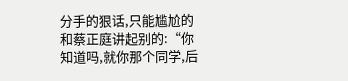分手的狠话,只能尴尬的和蔡正庭讲起别的:“你知道吗,就你那个同学,后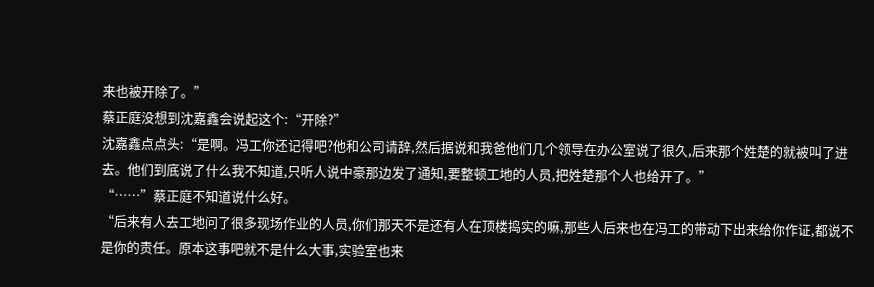来也被开除了。”
蔡正庭没想到沈嘉鑫会说起这个:“开除?”
沈嘉鑫点点头:“是啊。冯工你还记得吧?他和公司请辞,然后据说和我爸他们几个领导在办公室说了很久,后来那个姓楚的就被叫了进去。他们到底说了什么我不知道,只听人说中豪那边发了通知,要整顿工地的人员,把姓楚那个人也给开了。”
“……”蔡正庭不知道说什么好。
“后来有人去工地问了很多现场作业的人员,你们那天不是还有人在顶楼捣实的嘛,那些人后来也在冯工的带动下出来给你作证,都说不是你的责任。原本这事吧就不是什么大事,实验室也来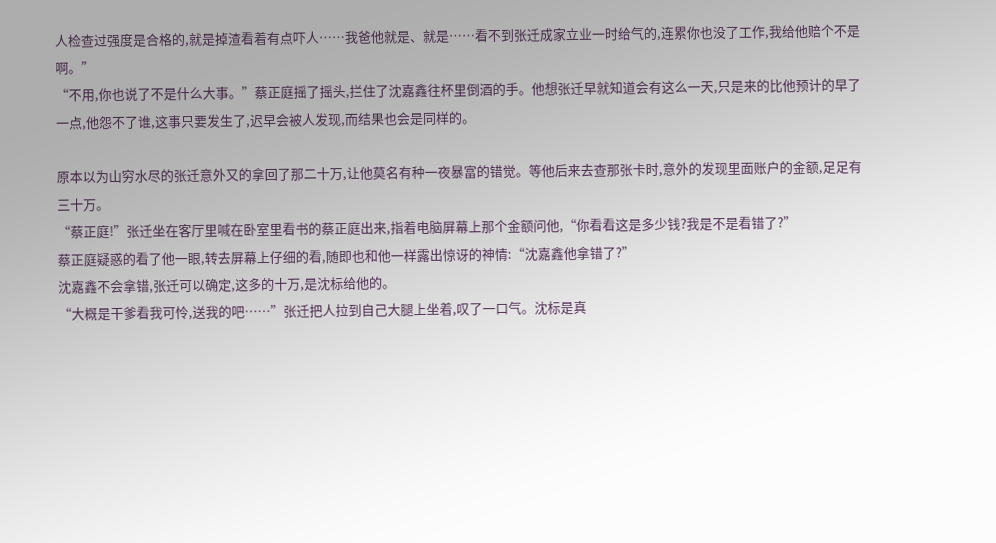人检查过强度是合格的,就是掉渣看着有点吓人……我爸他就是、就是……看不到张迁成家立业一时给气的,连累你也没了工作,我给他赔个不是啊。”
“不用,你也说了不是什么大事。”蔡正庭摇了摇头,拦住了沈嘉鑫往杯里倒酒的手。他想张迁早就知道会有这么一天,只是来的比他预计的早了一点,他怨不了谁,这事只要发生了,迟早会被人发现,而结果也会是同样的。

原本以为山穷水尽的张迁意外又的拿回了那二十万,让他莫名有种一夜暴富的错觉。等他后来去查那张卡时,意外的发现里面账户的金额,足足有三十万。
“蔡正庭!”张迁坐在客厅里喊在卧室里看书的蔡正庭出来,指着电脑屏幕上那个金额问他,“你看看这是多少钱?我是不是看错了?”
蔡正庭疑惑的看了他一眼,转去屏幕上仔细的看,随即也和他一样露出惊讶的神情:“沈嘉鑫他拿错了?”
沈嘉鑫不会拿错,张迁可以确定,这多的十万,是沈标给他的。
“大概是干爹看我可怜,送我的吧……”张迁把人拉到自己大腿上坐着,叹了一口气。沈标是真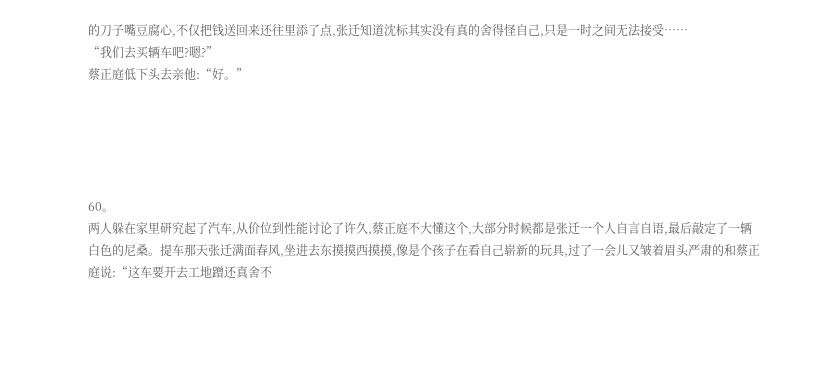的刀子嘴豆腐心,不仅把钱送回来还往里添了点,张迁知道沈标其实没有真的舍得怪自己,只是一时之间无法接受……
“我们去买辆车吧?嗯?”
蔡正庭低下头去亲他:“好。”





60。
两人躲在家里研究起了汽车,从价位到性能讨论了许久,蔡正庭不大懂这个,大部分时候都是张迁一个人自言自语,最后敲定了一辆白色的尼桑。提车那天张迁满面春风,坐进去东摸摸西摸摸,像是个孩子在看自己崭新的玩具,过了一会儿又皱着眉头严肃的和蔡正庭说:“这车要开去工地蹭还真舍不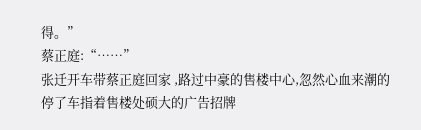得。”
蔡正庭:“……”
张迁开车带蔡正庭回家 ,路过中豪的售楼中心,忽然心血来潮的停了车指着售楼处硕大的广告招牌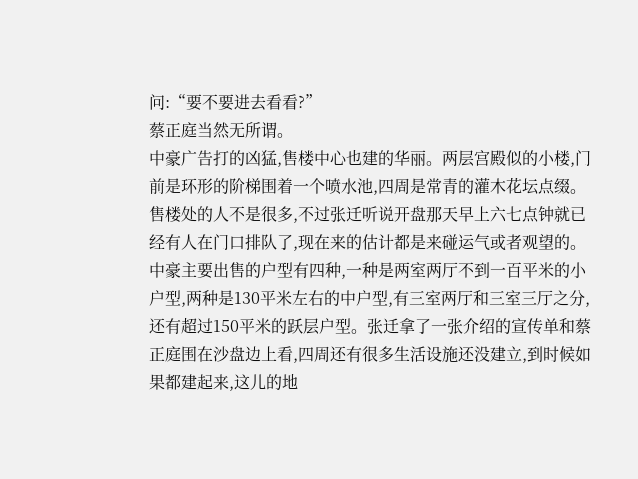问:“要不要进去看看?”
蔡正庭当然无所谓。
中豪广告打的凶猛,售楼中心也建的华丽。两层宫殿似的小楼,门前是环形的阶梯围着一个喷水池,四周是常青的灌木花坛点缀。售楼处的人不是很多,不过张迁听说开盘那天早上六七点钟就已经有人在门口排队了,现在来的估计都是来碰运气或者观望的。
中豪主要出售的户型有四种,一种是两室两厅不到一百平米的小户型,两种是130平米左右的中户型,有三室两厅和三室三厅之分,还有超过150平米的跃层户型。张迁拿了一张介绍的宣传单和蔡正庭围在沙盘边上看,四周还有很多生活设施还没建立,到时候如果都建起来,这儿的地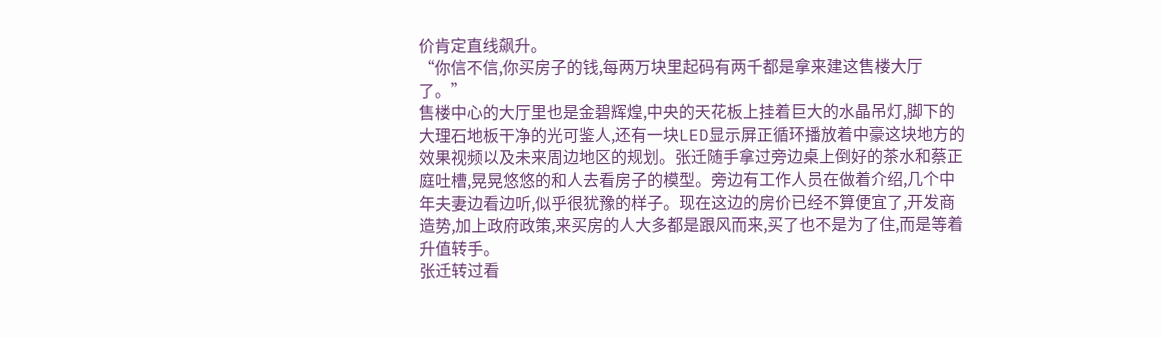价肯定直线飙升。
“你信不信,你买房子的钱,每两万块里起码有两千都是拿来建这售楼大厅了。”
售楼中心的大厅里也是金碧辉煌,中央的天花板上挂着巨大的水晶吊灯,脚下的大理石地板干净的光可鉴人,还有一块LED显示屏正循环播放着中豪这块地方的效果视频以及未来周边地区的规划。张迁随手拿过旁边桌上倒好的茶水和蔡正庭吐槽,晃晃悠悠的和人去看房子的模型。旁边有工作人员在做着介绍,几个中年夫妻边看边听,似乎很犹豫的样子。现在这边的房价已经不算便宜了,开发商造势,加上政府政策,来买房的人大多都是跟风而来,买了也不是为了住,而是等着升值转手。
张迁转过看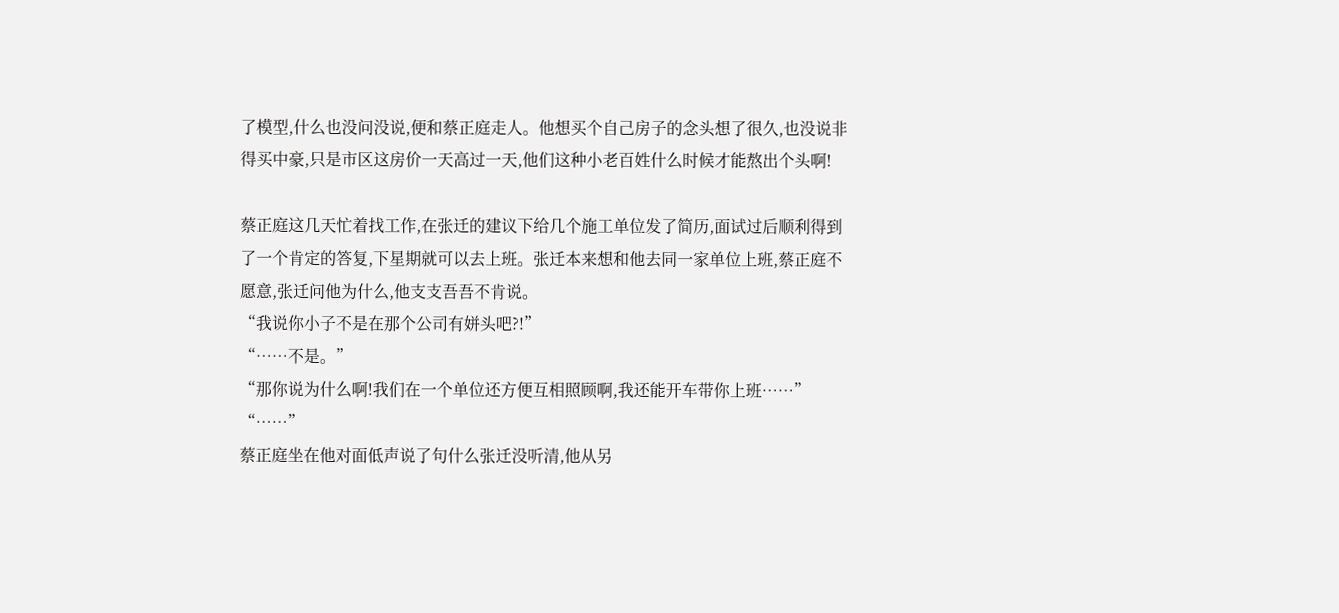了模型,什么也没问没说,便和蔡正庭走人。他想买个自己房子的念头想了很久,也没说非得买中豪,只是市区这房价一天高过一天,他们这种小老百姓什么时候才能熬出个头啊!

蔡正庭这几天忙着找工作,在张迁的建议下给几个施工单位发了简历,面试过后顺利得到了一个肯定的答复,下星期就可以去上班。张迁本来想和他去同一家单位上班,蔡正庭不愿意,张迁问他为什么,他支支吾吾不肯说。
“我说你小子不是在那个公司有姘头吧?!”
“……不是。”
“那你说为什么啊!我们在一个单位还方便互相照顾啊,我还能开车带你上班……”
“……”
蔡正庭坐在他对面低声说了句什么张迁没听清,他从另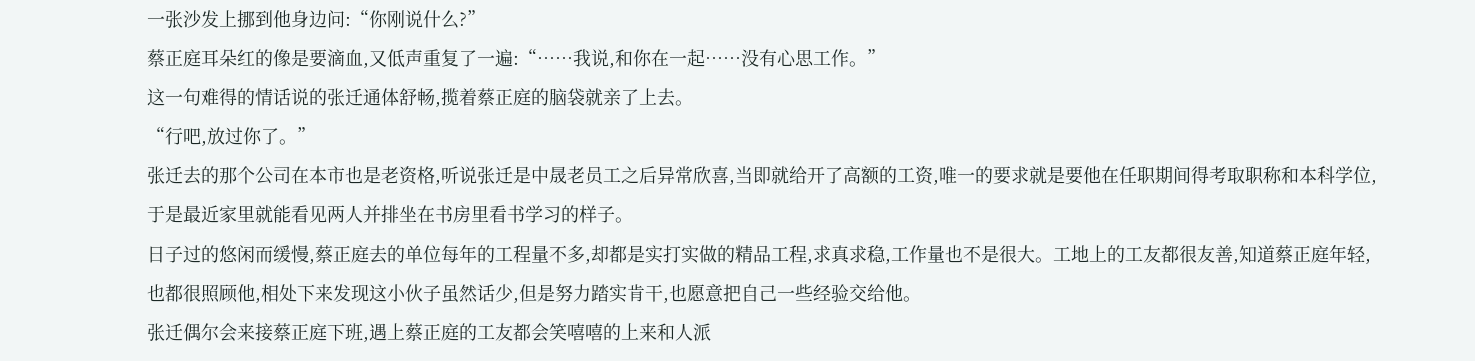一张沙发上挪到他身边问:“你刚说什么?”
蔡正庭耳朵红的像是要滴血,又低声重复了一遍:“……我说,和你在一起……没有心思工作。”
这一句难得的情话说的张迁通体舒畅,揽着蔡正庭的脑袋就亲了上去。
“行吧,放过你了。”
张迁去的那个公司在本市也是老资格,听说张迁是中晟老员工之后异常欣喜,当即就给开了高额的工资,唯一的要求就是要他在任职期间得考取职称和本科学位,于是最近家里就能看见两人并排坐在书房里看书学习的样子。
日子过的悠闲而缓慢,蔡正庭去的单位每年的工程量不多,却都是实打实做的精品工程,求真求稳,工作量也不是很大。工地上的工友都很友善,知道蔡正庭年轻,也都很照顾他,相处下来发现这小伙子虽然话少,但是努力踏实肯干,也愿意把自己一些经验交给他。
张迁偶尔会来接蔡正庭下班,遇上蔡正庭的工友都会笑嘻嘻的上来和人派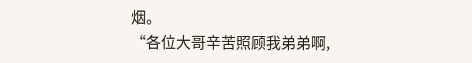烟。
“各位大哥辛苦照顾我弟弟啊,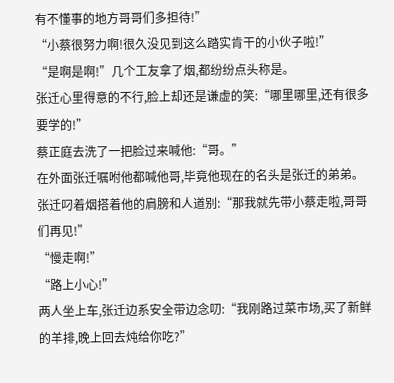有不懂事的地方哥哥们多担待!”
“小蔡很努力啊!很久没见到这么踏实肯干的小伙子啦!”
“是啊是啊!”几个工友拿了烟,都纷纷点头称是。
张迁心里得意的不行,脸上却还是谦虚的笑:“哪里哪里,还有很多要学的!”
蔡正庭去洗了一把脸过来喊他:“哥。”
在外面张迁嘱咐他都喊他哥,毕竟他现在的名头是张迁的弟弟。张迁叼着烟搭着他的肩膀和人道别:“那我就先带小蔡走啦,哥哥们再见!”
“慢走啊!”
“路上小心!”
两人坐上车,张迁边系安全带边念叨:“我刚路过菜市场,买了新鲜的羊排,晚上回去炖给你吃?”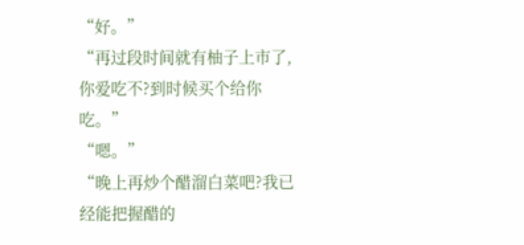“好。”
“再过段时间就有柚子上市了,你爱吃不?到时候买个给你吃。”
“嗯。”
“晚上再炒个醋溜白菜吧?我已经能把握醋的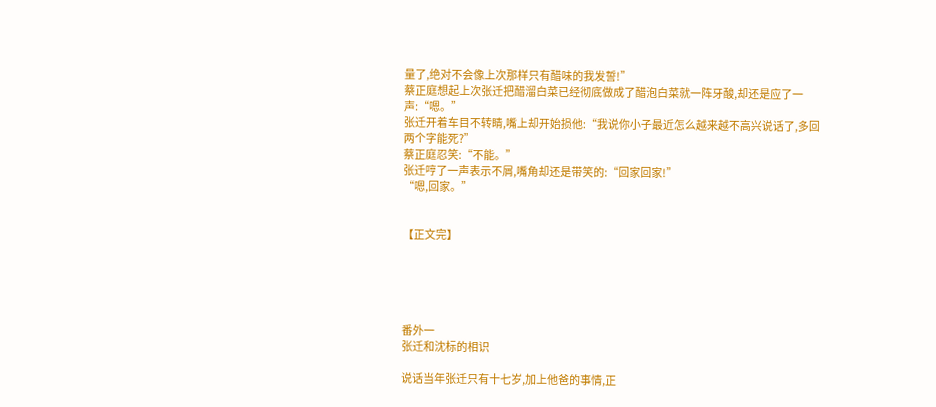量了,绝对不会像上次那样只有醋味的我发誓!”
蔡正庭想起上次张迁把醋溜白菜已经彻底做成了醋泡白菜就一阵牙酸,却还是应了一声:“嗯。”
张迁开着车目不转睛,嘴上却开始损他:“我说你小子最近怎么越来越不高兴说话了,多回两个字能死?”
蔡正庭忍笑:“不能。”
张迁哼了一声表示不屑,嘴角却还是带笑的:“回家回家!”
“嗯,回家。”


【正文完】





番外一
张迁和沈标的相识

说话当年张迁只有十七岁,加上他爸的事情,正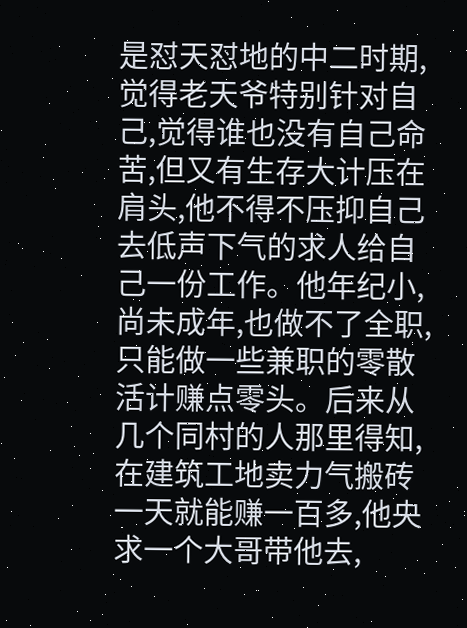是怼天怼地的中二时期,觉得老天爷特别针对自己,觉得谁也没有自己命苦,但又有生存大计压在肩头,他不得不压抑自己去低声下气的求人给自己一份工作。他年纪小,尚未成年,也做不了全职,只能做一些兼职的零散活计赚点零头。后来从几个同村的人那里得知,在建筑工地卖力气搬砖一天就能赚一百多,他央求一个大哥带他去,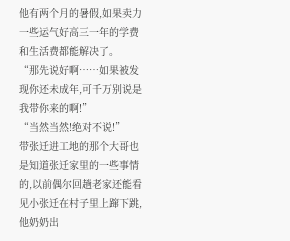他有两个月的暑假,如果卖力一些运气好高三一年的学费和生活费都能解决了。
“那先说好啊……如果被发现你还未成年,可千万别说是我带你来的啊!”
“当然当然!绝对不说!”
带张迁进工地的那个大哥也是知道张迁家里的一些事情的,以前偶尔回趟老家还能看见小张迁在村子里上蹿下跳,他奶奶出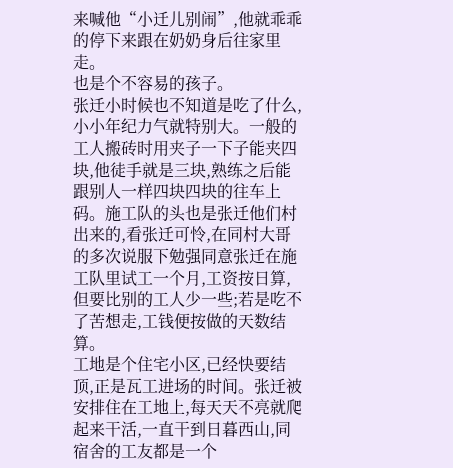来喊他“小迁儿别闹”,他就乖乖的停下来跟在奶奶身后往家里走。
也是个不容易的孩子。
张迁小时候也不知道是吃了什么,小小年纪力气就特别大。一般的工人搬砖时用夹子一下子能夹四块,他徒手就是三块,熟练之后能跟别人一样四块四块的往车上码。施工队的头也是张迁他们村出来的,看张迁可怜,在同村大哥的多次说服下勉强同意张迁在施工队里试工一个月,工资按日算,但要比别的工人少一些;若是吃不了苦想走,工钱便按做的天数结算。
工地是个住宅小区,已经快要结顶,正是瓦工进场的时间。张迁被安排住在工地上,每天天不亮就爬起来干活,一直干到日暮西山,同宿舍的工友都是一个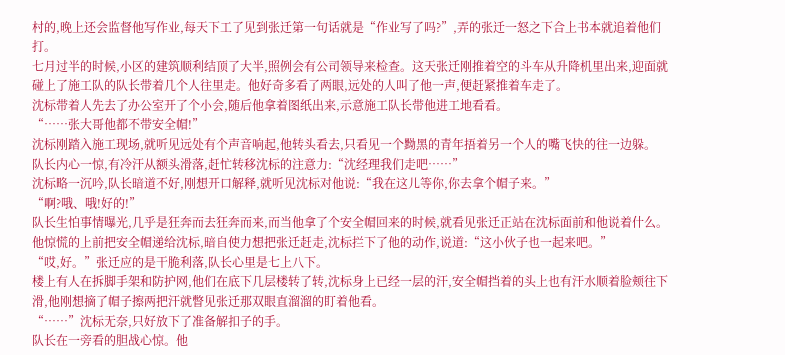村的,晚上还会监督他写作业,每天下工了见到张迁第一句话就是“作业写了吗?”,弄的张迁一怒之下合上书本就追着他们打。
七月过半的时候,小区的建筑顺利结顶了大半,照例会有公司领导来检查。这天张迁刚推着空的斗车从升降机里出来,迎面就碰上了施工队的队长带着几个人往里走。他好奇多看了两眼,远处的人叫了他一声,便赶紧推着车走了。
沈标带着人先去了办公室开了个小会,随后他拿着图纸出来,示意施工队长带他进工地看看。
“……张大哥他都不带安全帽!”
沈标刚踏入施工现场,就听见远处有个声音响起,他转头看去,只看见一个黝黑的青年捂着另一个人的嘴飞快的往一边躲。
队长内心一惊,有冷汗从额头滑落,赶忙转移沈标的注意力:“沈经理我们走吧……”
沈标略一沉吟,队长暗道不好,刚想开口解释,就听见沈标对他说:“我在这儿等你,你去拿个帽子来。”
“啊?哦、哦!好的!”
队长生怕事情曝光,几乎是狂奔而去狂奔而来,而当他拿了个安全帽回来的时候,就看见张迁正站在沈标面前和他说着什么。他惊慌的上前把安全帽递给沈标,暗自使力想把张迁赶走,沈标拦下了他的动作,说道:“这小伙子也一起来吧。”
“哎,好。”张迁应的是干脆利落,队长心里是七上八下。
楼上有人在拆脚手架和防护网,他们在底下几层楼转了转,沈标身上已经一层的汗,安全帽挡着的头上也有汗水顺着脸颊往下滑,他刚想摘了帽子擦两把汗就瞥见张迁那双眼直溜溜的盯着他看。
“……”沈标无奈,只好放下了准备解扣子的手。
队长在一旁看的胆战心惊。他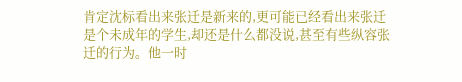肯定沈标看出来张迁是新来的,更可能已经看出来张迁是个未成年的学生,却还是什么都没说,甚至有些纵容张迁的行为。他一时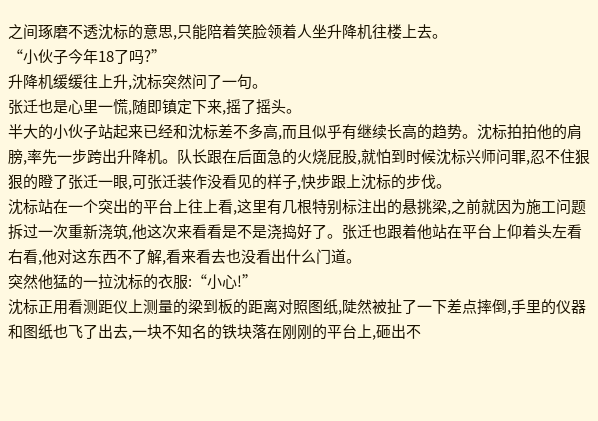之间琢磨不透沈标的意思,只能陪着笑脸领着人坐升降机往楼上去。
“小伙子今年18了吗?”
升降机缓缓往上升,沈标突然问了一句。
张迁也是心里一慌,随即镇定下来,摇了摇头。
半大的小伙子站起来已经和沈标差不多高,而且似乎有继续长高的趋势。沈标拍拍他的肩膀,率先一步跨出升降机。队长跟在后面急的火烧屁股,就怕到时候沈标兴师问罪,忍不住狠狠的瞪了张迁一眼,可张迁装作没看见的样子,快步跟上沈标的步伐。
沈标站在一个突出的平台上往上看,这里有几根特别标注出的悬挑梁,之前就因为施工问题拆过一次重新浇筑,他这次来看看是不是浇捣好了。张迁也跟着他站在平台上仰着头左看右看,他对这东西不了解,看来看去也没看出什么门道。
突然他猛的一拉沈标的衣服:“小心!”
沈标正用看测距仪上测量的梁到板的距离对照图纸,陡然被扯了一下差点摔倒,手里的仪器和图纸也飞了出去,一块不知名的铁块落在刚刚的平台上,砸出不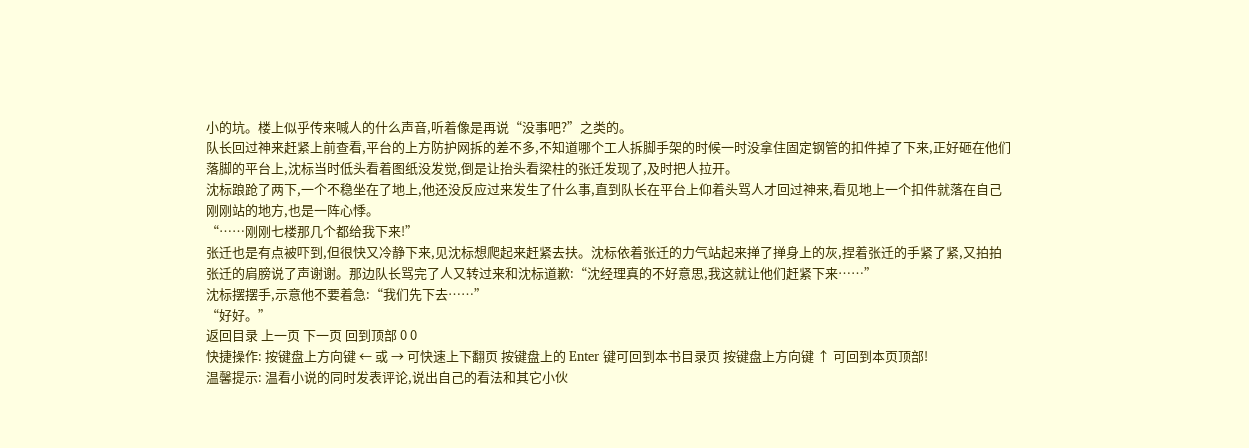小的坑。楼上似乎传来喊人的什么声音,听着像是再说“没事吧?”之类的。
队长回过神来赶紧上前查看,平台的上方防护网拆的差不多,不知道哪个工人拆脚手架的时候一时没拿住固定钢管的扣件掉了下来,正好砸在他们落脚的平台上,沈标当时低头看着图纸没发觉,倒是让抬头看梁柱的张迁发现了,及时把人拉开。
沈标踉跄了两下,一个不稳坐在了地上,他还没反应过来发生了什么事,直到队长在平台上仰着头骂人才回过神来,看见地上一个扣件就落在自己刚刚站的地方,也是一阵心悸。
“……刚刚七楼那几个都给我下来!”
张迁也是有点被吓到,但很快又冷静下来,见沈标想爬起来赶紧去扶。沈标依着张迁的力气站起来掸了掸身上的灰,捏着张迁的手紧了紧,又拍拍张迁的肩膀说了声谢谢。那边队长骂完了人又转过来和沈标道歉:“沈经理真的不好意思,我这就让他们赶紧下来……”
沈标摆摆手,示意他不要着急:“我们先下去……”
“好好。”
返回目录 上一页 下一页 回到顶部 0 0
快捷操作: 按键盘上方向键 ← 或 → 可快速上下翻页 按键盘上的 Enter 键可回到本书目录页 按键盘上方向键 ↑ 可回到本页顶部!
温馨提示: 温看小说的同时发表评论,说出自己的看法和其它小伙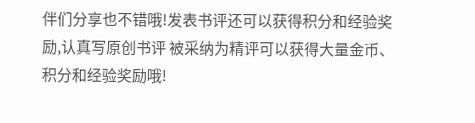伴们分享也不错哦!发表书评还可以获得积分和经验奖励,认真写原创书评 被采纳为精评可以获得大量金币、积分和经验奖励哦!